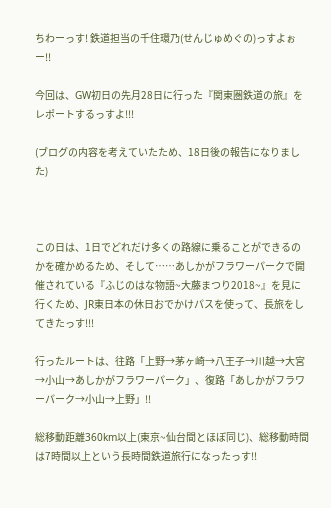ちわーっす! 鉄道担当の千住環乃(せんじゅめぐの)っすよぉー!!

今回は、GW初日の先月28日に行った『関東圏鉄道の旅』をレポートするっすよ!!!

(ブログの内容を考えていたため、18日後の報告になりました)



この日は、1日でどれだけ多くの路線に乗ることができるのかを確かめるため、そして……あしかがフラワーパークで開催されている『ふじのはな物語~大藤まつり2018~』を見に行くため、JR東日本の休日おでかけパスを使って、長旅をしてきたっす!!!

行ったルートは、往路「上野→茅ヶ崎→八王子→川越→大宮→小山→あしかがフラワーパーク」、復路「あしかがフラワーパーク→小山→上野」!!

総移動距離360km以上(東京~仙台間とほぼ同じ)、総移動時間は7時間以上という長時間鉄道旅行になったっす!!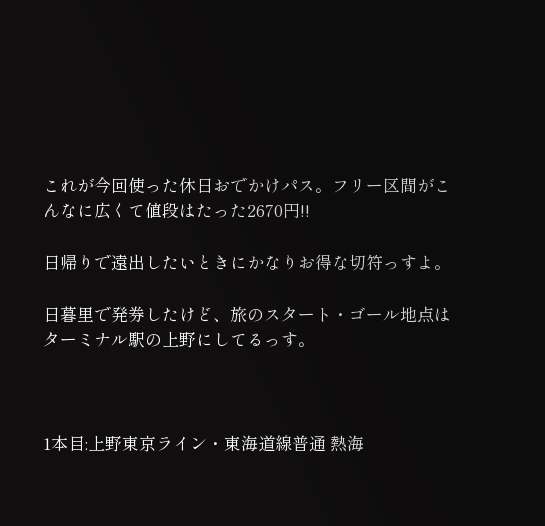これが今回使った休日おでかけパス。フリー区間がこんなに広くて値段はたった2670円!!

日帰りで遠出したいときにかなりお得な切符っすよ。

日暮里で発券したけど、旅のスタート・ゴール地点はターミナル駅の上野にしてるっす。



1本目:上野東京ライン・東海道線普通 熱海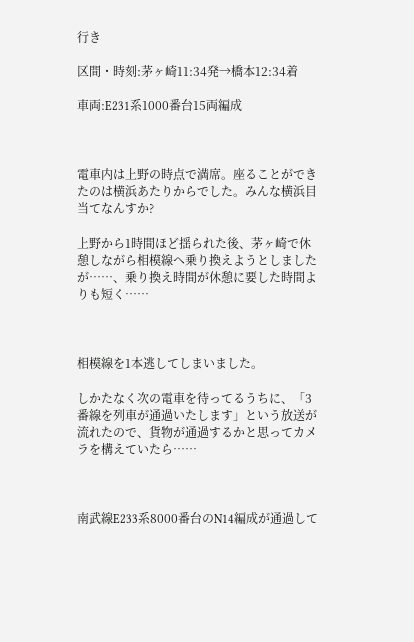行き

区間・時刻:茅ヶ崎11:34発→橋本12:34着

車両:E231系1000番台15両編成



電車内は上野の時点で満席。座ることができたのは横浜あたりからでした。みんな横浜目当てなんすか?

上野から1時間ほど揺られた後、茅ヶ崎で休憩しながら相模線へ乗り換えようとしましたが……、乗り換え時間が休憩に要した時間よりも短く……



相模線を1本逃してしまいました。

しかたなく次の電車を待ってるうちに、「3番線を列車が通過いたします」という放送が流れたので、貨物が通過するかと思ってカメラを構えていたら……



南武線E233系8000番台のN14編成が通過して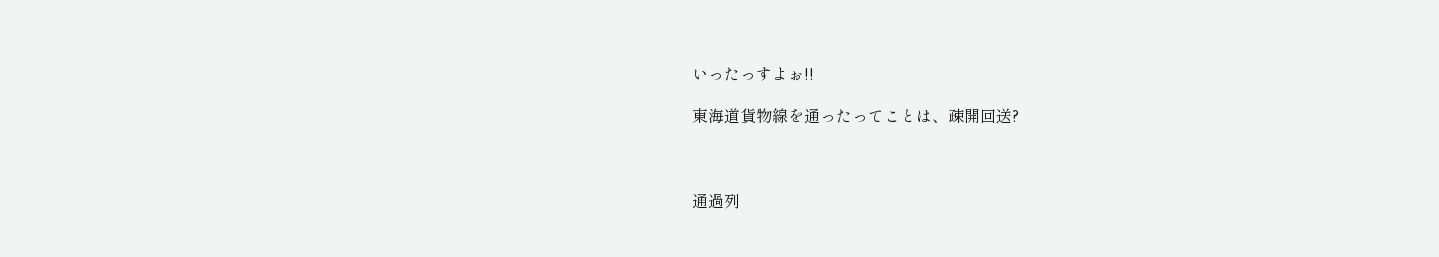いったっすよぉ!!

東海道貨物線を通ったってことは、疎開回送?



通過列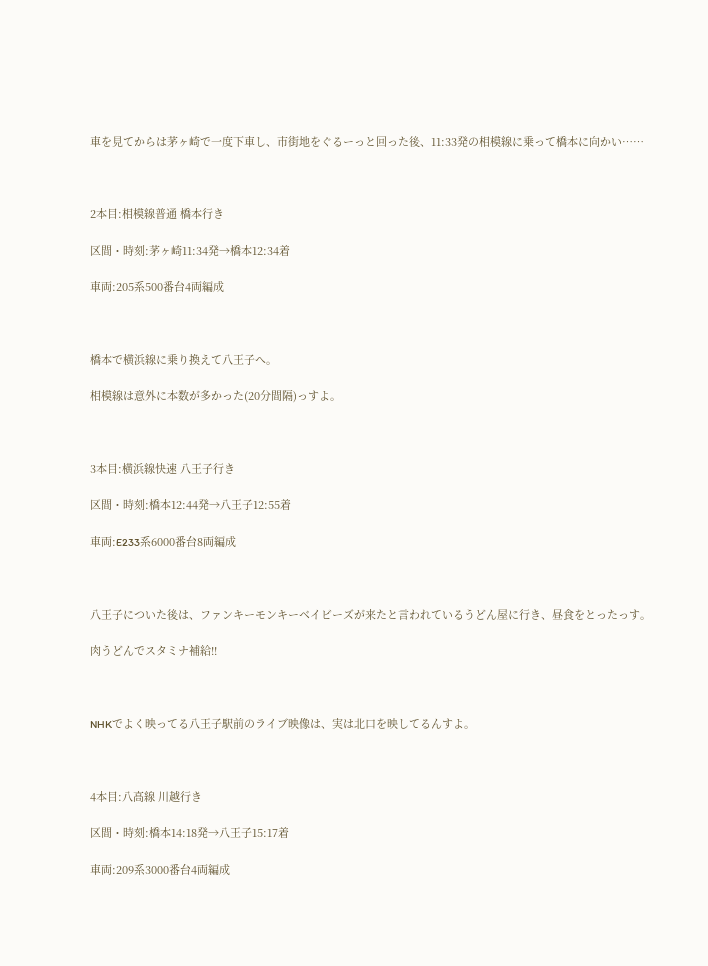車を見てからは茅ヶ崎で一度下車し、市街地をぐるーっと回った後、11:33発の相模線に乗って橋本に向かい……



2本目:相模線普通 橋本行き

区間・時刻:茅ヶ崎11:34発→橋本12:34着

車両:205系500番台4両編成



橋本で横浜線に乗り換えて八王子へ。

相模線は意外に本数が多かった(20分間隔)っすよ。



3本目:横浜線快速 八王子行き

区間・時刻:橋本12:44発→八王子12:55着

車両:E233系6000番台8両編成



八王子についた後は、ファンキーモンキーベイビーズが来たと言われているうどん屋に行き、昼食をとったっす。

肉うどんでスタミナ補給!!



NHKでよく映ってる八王子駅前のライブ映像は、実は北口を映してるんすよ。



4本目:八高線 川越行き

区間・時刻:橋本14:18発→八王子15:17着

車両:209系3000番台4両編成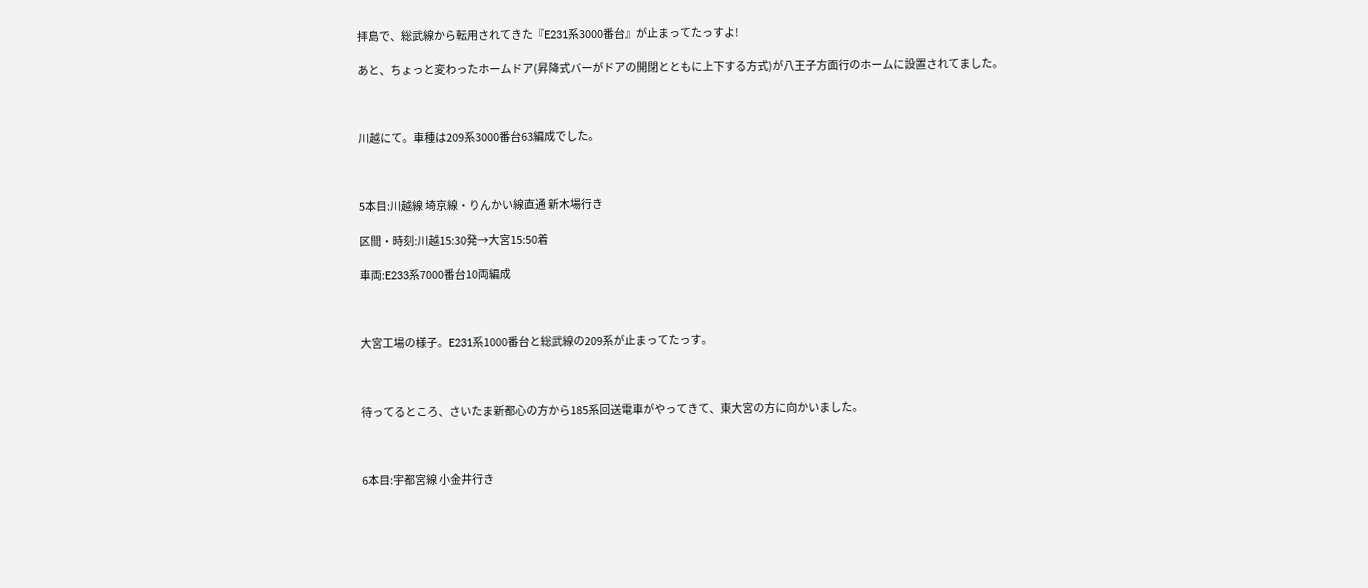拝島で、総武線から転用されてきた『E231系3000番台』が止まってたっすよ!

あと、ちょっと変わったホームドア(昇降式バーがドアの開閉とともに上下する方式)が八王子方面行のホームに設置されてました。



川越にて。車種は209系3000番台63編成でした。



5本目:川越線 埼京線・りんかい線直通 新木場行き

区間・時刻:川越15:30発→大宮15:50着

車両:E233系7000番台10両編成



大宮工場の様子。E231系1000番台と総武線の209系が止まってたっす。



待ってるところ、さいたま新都心の方から185系回送電車がやってきて、東大宮の方に向かいました。



6本目:宇都宮線 小金井行き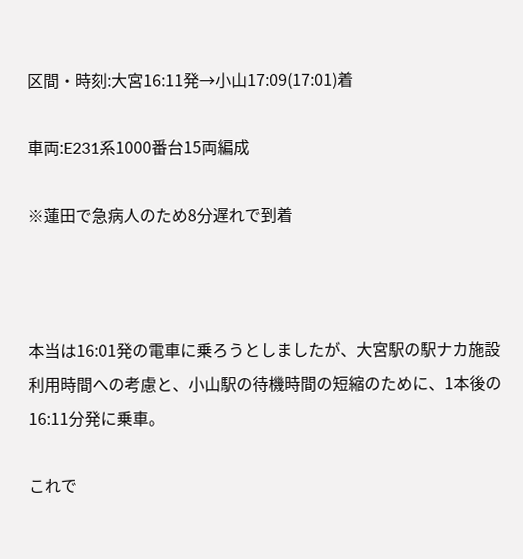区間・時刻:大宮16:11発→小山17:09(17:01)着

車両:E231系1000番台15両編成

※蓮田で急病人のため8分遅れで到着



本当は16:01発の電車に乗ろうとしましたが、大宮駅の駅ナカ施設利用時間への考慮と、小山駅の待機時間の短縮のために、1本後の16:11分発に乗車。

これで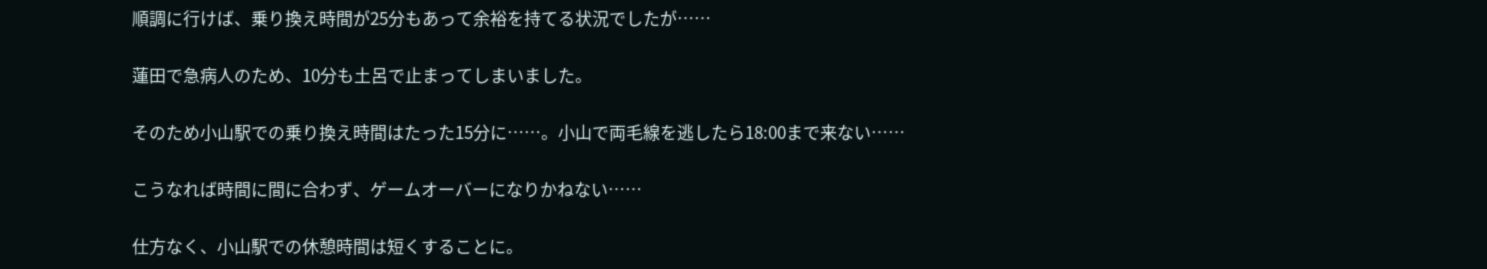順調に行けば、乗り換え時間が25分もあって余裕を持てる状況でしたが……

蓮田で急病人のため、10分も土呂で止まってしまいました。

そのため小山駅での乗り換え時間はたった15分に……。小山で両毛線を逃したら18:00まで来ない……

こうなれば時間に間に合わず、ゲームオーバーになりかねない……

仕方なく、小山駅での休憩時間は短くすることに。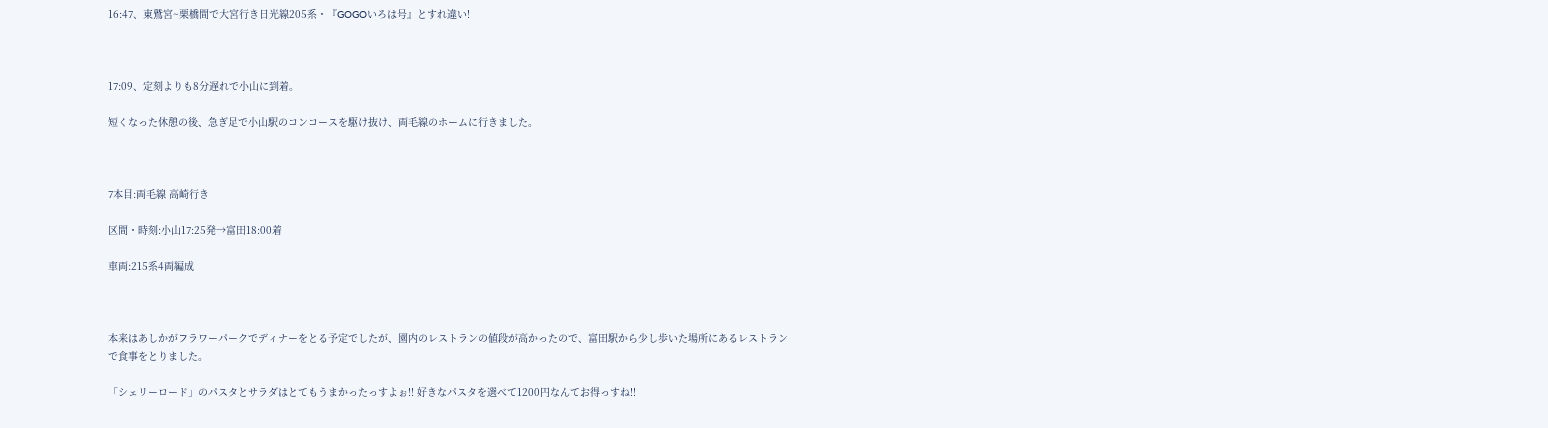16:47、東鷲宮~栗橋間で大宮行き日光線205系・『GOGOいろは号』とすれ違い!



17:09、定刻よりも8分遅れで小山に到着。

短くなった休憩の後、急ぎ足で小山駅のコンコースを駆け抜け、両毛線のホームに行きました。



7本目:両毛線 高崎行き

区間・時刻:小山17:25発→富田18:00着

車両:215系4両編成



本来はあしかがフラワーパークでディナーをとる予定でしたが、園内のレストランの値段が高かったので、富田駅から少し歩いた場所にあるレストランで食事をとりました。

「シェリーロード」のパスタとサラダはとてもうまかったっすよぉ!! 好きなパスタを選べて1200円なんてお得っすね!!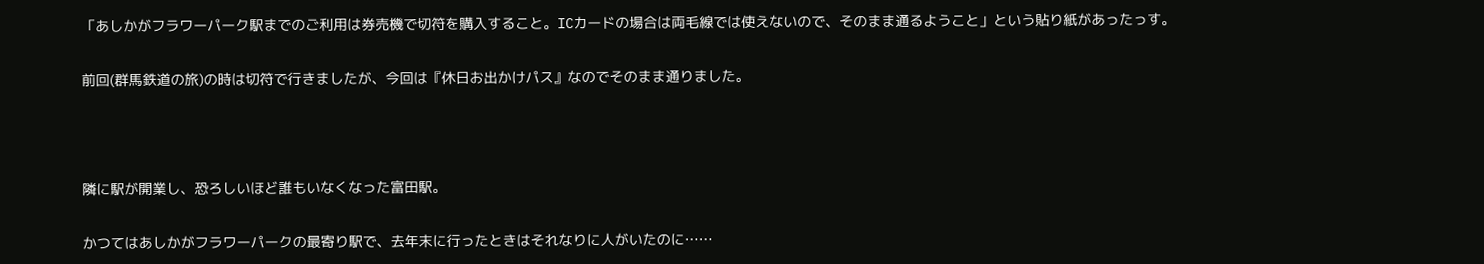「あしかがフラワーパーク駅までのご利用は券売機で切符を購入すること。ICカードの場合は両毛線では使えないので、そのまま通るようこと」という貼り紙があったっす。

前回(群馬鉄道の旅)の時は切符で行きましたが、今回は『休日お出かけパス』なのでそのまま通りました。



隣に駅が開業し、恐ろしいほど誰もいなくなった富田駅。

かつてはあしかがフラワーパークの最寄り駅で、去年末に行ったときはそれなりに人がいたのに……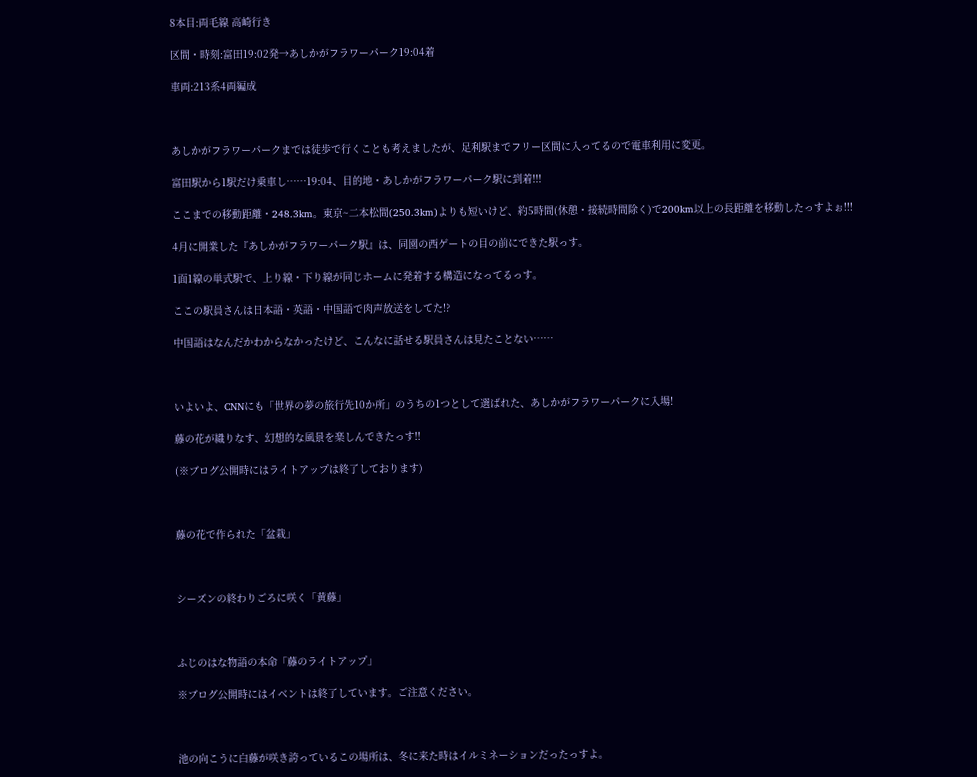8本目:両毛線 高崎行き

区間・時刻:富田19:02発→あしかがフラワーパーク19:04着

車両:213系4両編成



あしかがフラワーパークまでは徒歩で行くことも考えましたが、足利駅までフリー区間に入ってるので電車利用に変更。

富田駅から1駅だけ乗車し……19:04、目的地・あしかがフラワーパーク駅に到着!!!

ここまでの移動距離・248.3km。東京~二本松間(250.3km)よりも短いけど、約5時間(休憩・接続時間除く)で200km以上の長距離を移動したっすよぉ!!!

4月に開業した『あしかがフラワーパーク駅』は、同園の西ゲートの目の前にできた駅っす。

1面1線の単式駅で、上り線・下り線が同じホームに発着する構造になってるっす。

ここの駅員さんは日本語・英語・中国語で肉声放送をしてた!?

中国語はなんだかわからなかったけど、こんなに話せる駅員さんは見たことない……



いよいよ、CNNにも「世界の夢の旅行先10か所」のうちの1つとして選ばれた、あしかがフラワーパークに入場!

藤の花が織りなす、幻想的な風景を楽しんできたっす!!

(※ブログ公開時にはライトアップは終了しております)



藤の花で作られた「盆栽」



シーズンの終わりごろに咲く「黄藤」



ふじのはな物語の本命「藤のライトアップ」

※ブログ公開時にはイベントは終了しています。ご注意ください。



池の向こうに白藤が咲き誇っているこの場所は、冬に来た時はイルミネーションだったっすよ。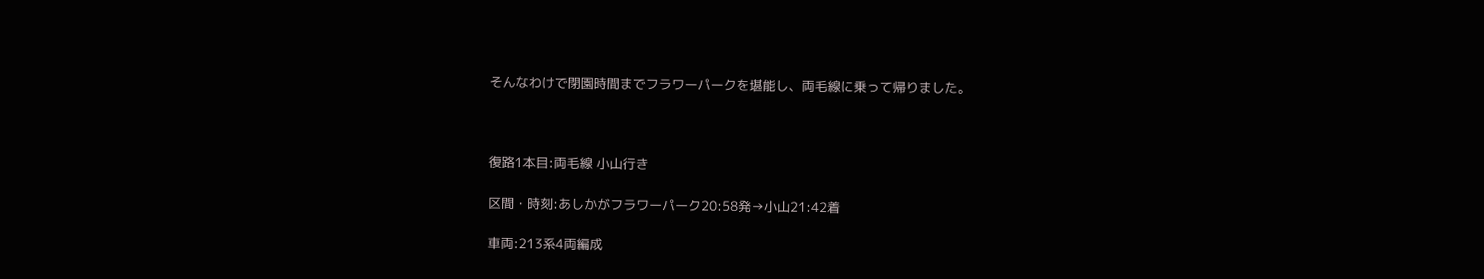そんなわけで閉園時間までフラワーパークを堪能し、両毛線に乗って帰りました。



復路1本目:両毛線 小山行き

区間・時刻:あしかがフラワーパーク20:58発→小山21:42着

車両:213系4両編成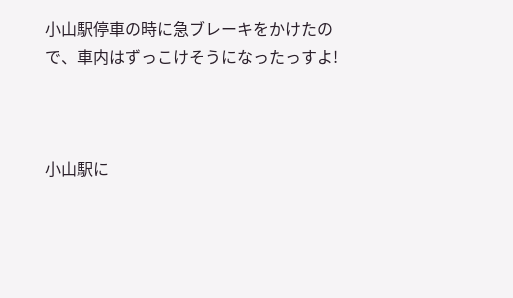小山駅停車の時に急ブレーキをかけたので、車内はずっこけそうになったっすよ!



小山駅に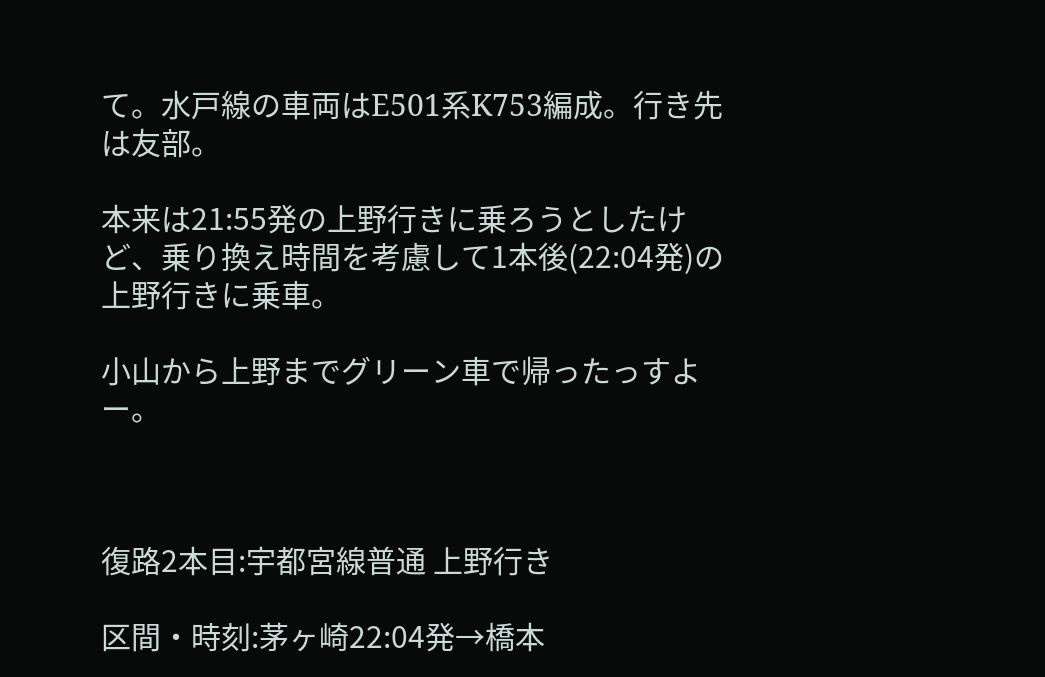て。水戸線の車両はE501系K753編成。行き先は友部。

本来は21:55発の上野行きに乗ろうとしたけど、乗り換え時間を考慮して1本後(22:04発)の上野行きに乗車。

小山から上野までグリーン車で帰ったっすよー。



復路2本目:宇都宮線普通 上野行き

区間・時刻:茅ヶ崎22:04発→橋本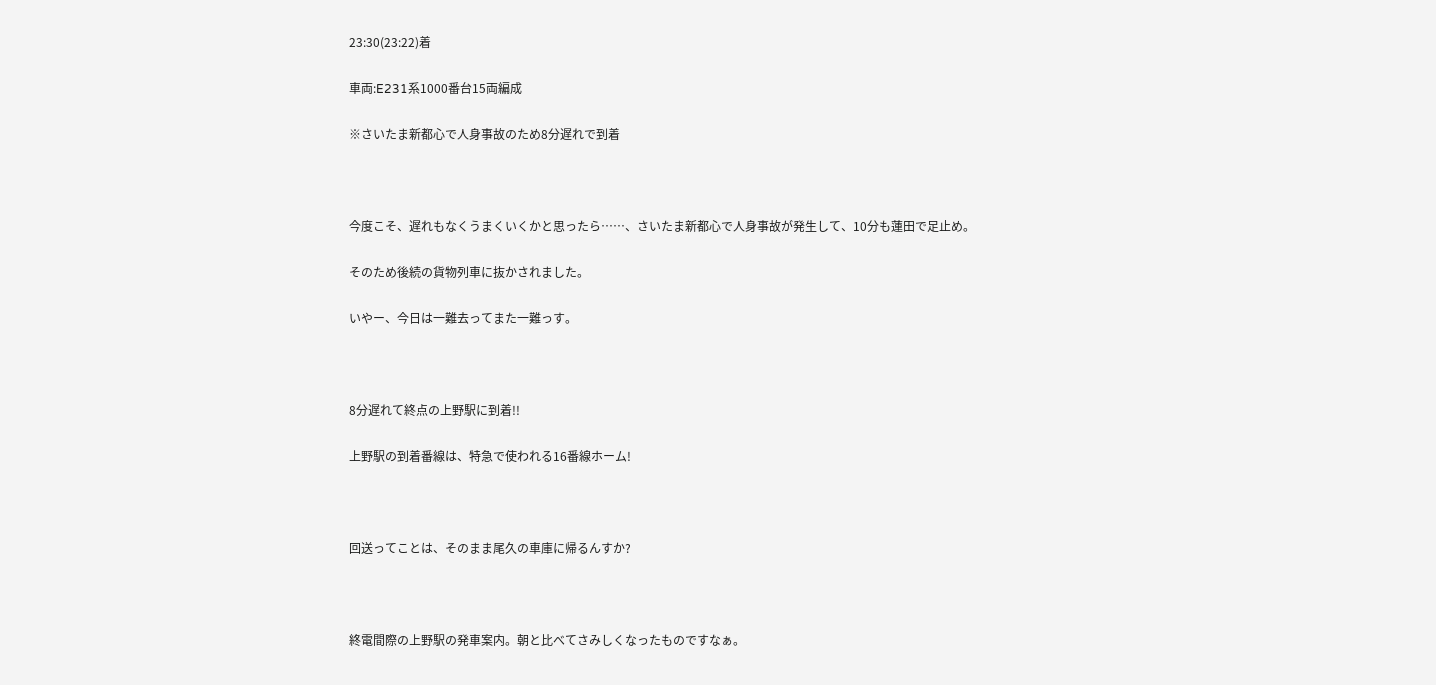23:30(23:22)着

車両:E231系1000番台15両編成

※さいたま新都心で人身事故のため8分遅れで到着



今度こそ、遅れもなくうまくいくかと思ったら……、さいたま新都心で人身事故が発生して、10分も蓮田で足止め。

そのため後続の貨物列車に抜かされました。

いやー、今日は一難去ってまた一難っす。



8分遅れて終点の上野駅に到着!!

上野駅の到着番線は、特急で使われる16番線ホーム!



回送ってことは、そのまま尾久の車庫に帰るんすか?



終電間際の上野駅の発車案内。朝と比べてさみしくなったものですなぁ。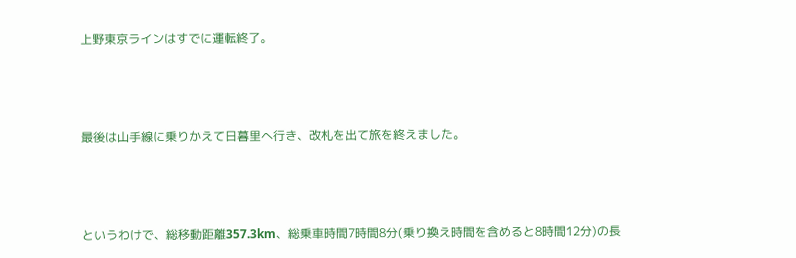上野東京ラインはすでに運転終了。



最後は山手線に乗りかえて日暮里へ行き、改札を出て旅を終えました。



というわけで、総移動距離357.3km、総乗車時間7時間8分(乗り換え時間を含めると8時間12分)の長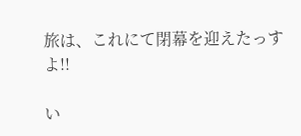旅は、これにて閉幕を迎えたっすよ!!

い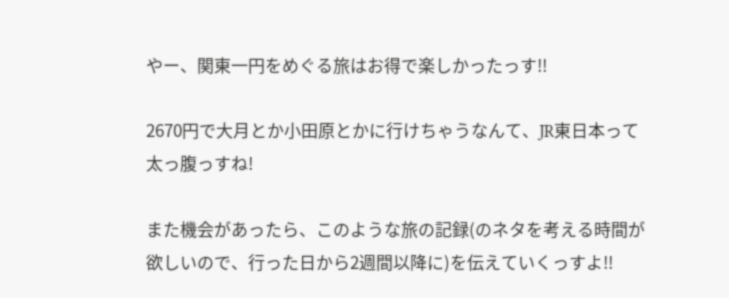やー、関東一円をめぐる旅はお得で楽しかったっす!!

2670円で大月とか小田原とかに行けちゃうなんて、JR東日本って太っ腹っすね!

また機会があったら、このような旅の記録(のネタを考える時間が欲しいので、行った日から2週間以降に)を伝えていくっすよ!!